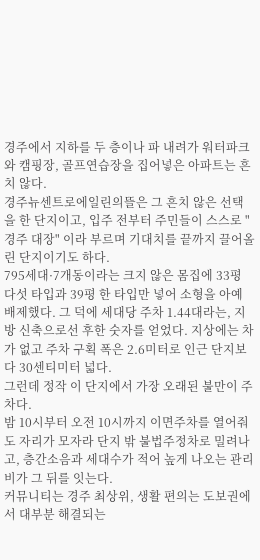경주에서 지하를 두 층이나 파 내려가 워터파크와 캠핑장, 골프연습장을 집어넣은 아파트는 흔치 않다.
경주뉴센트로에일린의뜰은 그 흔치 않은 선택을 한 단지이고, 입주 전부터 주민들이 스스로 "경주 대장" 이라 부르며 기대치를 끝까지 끌어올린 단지이기도 하다.
795세대·7개동이라는 크지 않은 몸집에 33평 다섯 타입과 39평 한 타입만 넣어 소형을 아예 배제했다. 그 덕에 세대당 주차 1.44대라는, 지방 신축으로선 후한 숫자를 얻었다. 지상에는 차가 없고 주차 구획 폭은 2.6미터로 인근 단지보다 30센티미터 넓다.
그런데 정작 이 단지에서 가장 오래된 불만이 주차다.
밤 10시부터 오전 10시까지 이면주차를 열어줘도 자리가 모자라 단지 밖 불법주정차로 밀려나고, 층간소음과 세대수가 적어 높게 나오는 관리비가 그 뒤를 잇는다.
커뮤니티는 경주 최상위, 생활 편의는 도보권에서 대부분 해결되는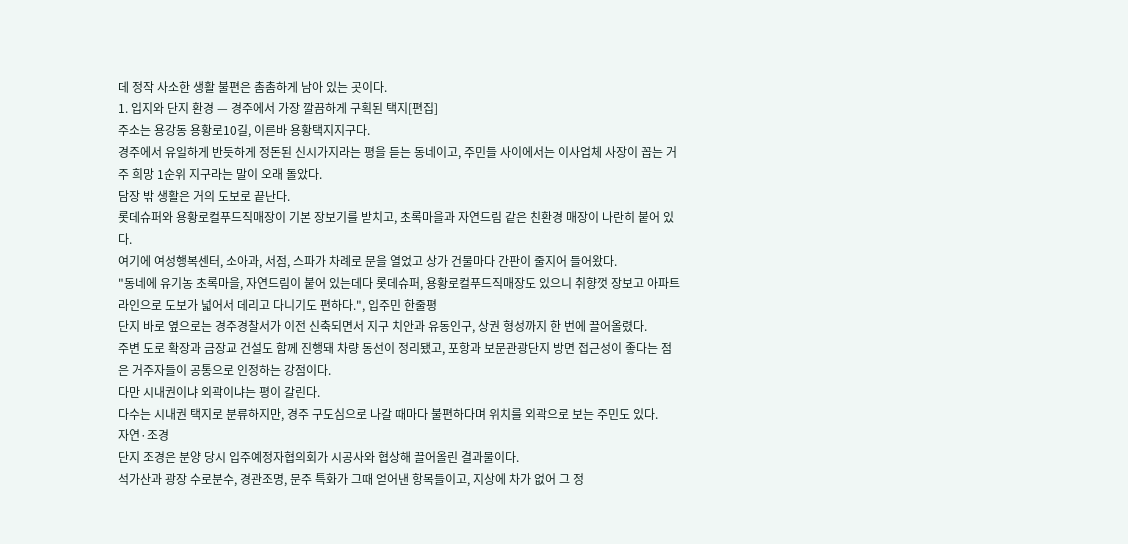데 정작 사소한 생활 불편은 촘촘하게 남아 있는 곳이다.
1. 입지와 단지 환경 — 경주에서 가장 깔끔하게 구획된 택지[편집]
주소는 용강동 용황로10길, 이른바 용황택지지구다.
경주에서 유일하게 반듯하게 정돈된 신시가지라는 평을 듣는 동네이고, 주민들 사이에서는 이사업체 사장이 꼽는 거주 희망 1순위 지구라는 말이 오래 돌았다.
담장 밖 생활은 거의 도보로 끝난다.
롯데슈퍼와 용황로컬푸드직매장이 기본 장보기를 받치고, 초록마을과 자연드림 같은 친환경 매장이 나란히 붙어 있다.
여기에 여성행복센터, 소아과, 서점, 스파가 차례로 문을 열었고 상가 건물마다 간판이 줄지어 들어왔다.
"동네에 유기농 초록마을, 자연드림이 붙어 있는데다 롯데슈퍼, 용황로컬푸드직매장도 있으니 취향껏 장보고 아파트 라인으로 도보가 넓어서 데리고 다니기도 편하다.", 입주민 한줄평
단지 바로 옆으로는 경주경찰서가 이전 신축되면서 지구 치안과 유동인구, 상권 형성까지 한 번에 끌어올렸다.
주변 도로 확장과 금장교 건설도 함께 진행돼 차량 동선이 정리됐고, 포항과 보문관광단지 방면 접근성이 좋다는 점은 거주자들이 공통으로 인정하는 강점이다.
다만 시내권이냐 외곽이냐는 평이 갈린다.
다수는 시내권 택지로 분류하지만, 경주 구도심으로 나갈 때마다 불편하다며 위치를 외곽으로 보는 주민도 있다.
자연·조경
단지 조경은 분양 당시 입주예정자협의회가 시공사와 협상해 끌어올린 결과물이다.
석가산과 광장 수로분수, 경관조명, 문주 특화가 그때 얻어낸 항목들이고, 지상에 차가 없어 그 정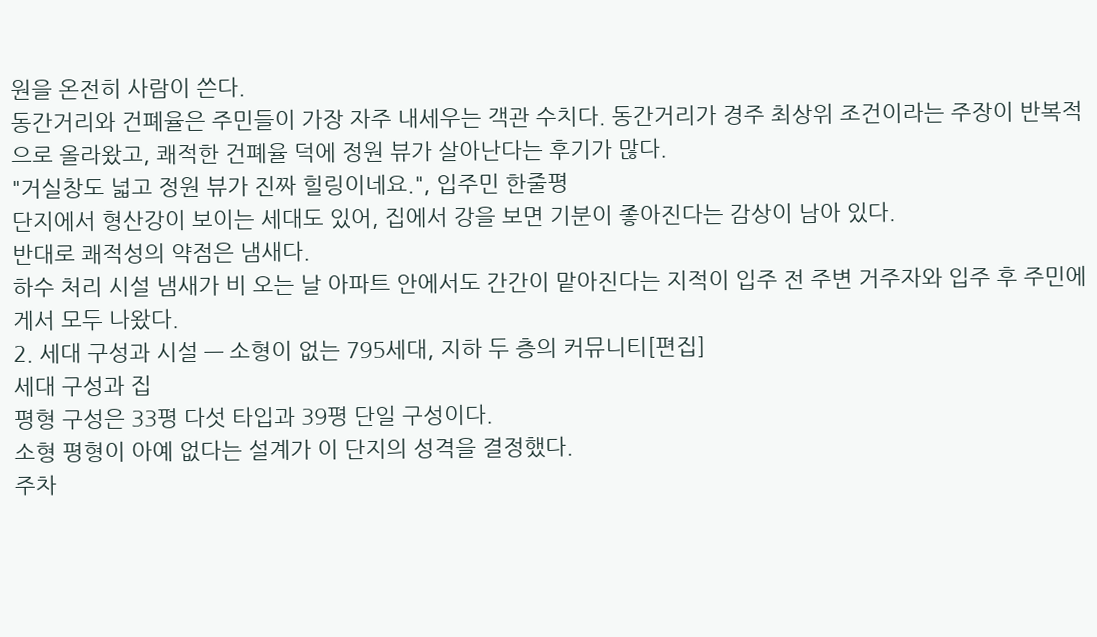원을 온전히 사람이 쓴다.
동간거리와 건폐율은 주민들이 가장 자주 내세우는 객관 수치다. 동간거리가 경주 최상위 조건이라는 주장이 반복적으로 올라왔고, 쾌적한 건폐율 덕에 정원 뷰가 살아난다는 후기가 많다.
"거실창도 넓고 정원 뷰가 진짜 힐링이네요.", 입주민 한줄평
단지에서 형산강이 보이는 세대도 있어, 집에서 강을 보면 기분이 좋아진다는 감상이 남아 있다.
반대로 쾌적성의 약점은 냄새다.
하수 처리 시설 냄새가 비 오는 날 아파트 안에서도 간간이 맡아진다는 지적이 입주 전 주변 거주자와 입주 후 주민에게서 모두 나왔다.
2. 세대 구성과 시설 — 소형이 없는 795세대, 지하 두 층의 커뮤니티[편집]
세대 구성과 집
평형 구성은 33평 다섯 타입과 39평 단일 구성이다.
소형 평형이 아예 없다는 설계가 이 단지의 성격을 결정했다.
주차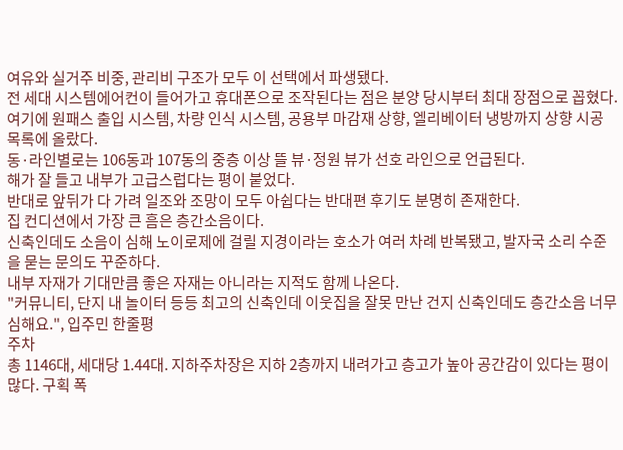여유와 실거주 비중, 관리비 구조가 모두 이 선택에서 파생됐다.
전 세대 시스템에어컨이 들어가고 휴대폰으로 조작된다는 점은 분양 당시부터 최대 장점으로 꼽혔다.
여기에 원패스 출입 시스템, 차량 인식 시스템, 공용부 마감재 상향, 엘리베이터 냉방까지 상향 시공 목록에 올랐다.
동·라인별로는 106동과 107동의 중층 이상 뜰 뷰·정원 뷰가 선호 라인으로 언급된다.
해가 잘 들고 내부가 고급스럽다는 평이 붙었다.
반대로 앞뒤가 다 가려 일조와 조망이 모두 아쉽다는 반대편 후기도 분명히 존재한다.
집 컨디션에서 가장 큰 흠은 층간소음이다.
신축인데도 소음이 심해 노이로제에 걸릴 지경이라는 호소가 여러 차례 반복됐고, 발자국 소리 수준을 묻는 문의도 꾸준하다.
내부 자재가 기대만큼 좋은 자재는 아니라는 지적도 함께 나온다.
"커뮤니티, 단지 내 놀이터 등등 최고의 신축인데 이웃집을 잘못 만난 건지 신축인데도 층간소음 너무 심해요.", 입주민 한줄평
주차
총 1146대, 세대당 1.44대. 지하주차장은 지하 2층까지 내려가고 층고가 높아 공간감이 있다는 평이 많다. 구획 폭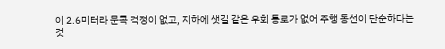이 2.6미터라 문콕 걱정이 없고, 지하에 샛길 같은 우회 통로가 없어 주행 동선이 단순하다는 것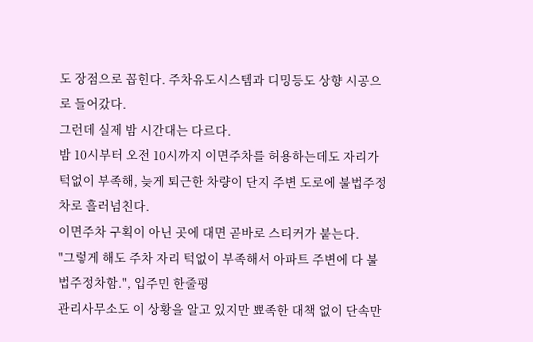도 장점으로 꼽힌다. 주차유도시스템과 디밍등도 상향 시공으로 들어갔다.
그런데 실제 밤 시간대는 다르다.
밤 10시부터 오전 10시까지 이면주차를 허용하는데도 자리가 턱없이 부족해, 늦게 퇴근한 차량이 단지 주변 도로에 불법주정차로 흘러넘친다.
이면주차 구획이 아닌 곳에 대면 곧바로 스티커가 붙는다.
"그렇게 해도 주차 자리 턱없이 부족해서 아파트 주변에 다 불법주정차함.", 입주민 한줄평
관리사무소도 이 상황을 알고 있지만 뾰족한 대책 없이 단속만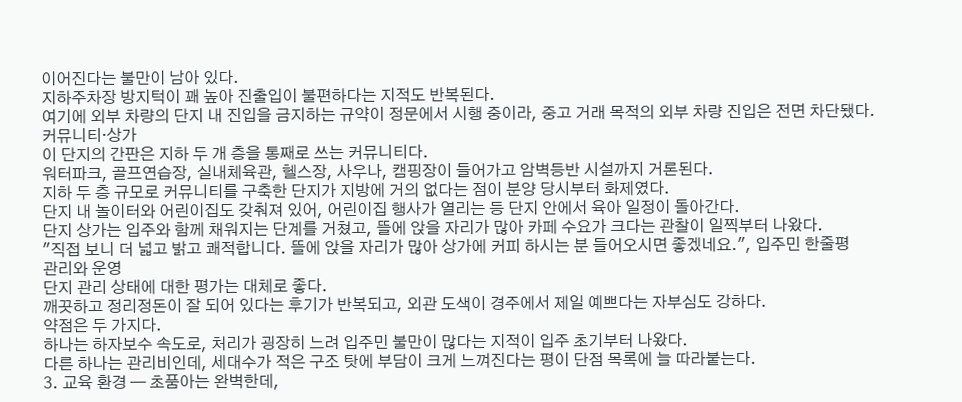이어진다는 불만이 남아 있다.
지하주차장 방지턱이 꽤 높아 진출입이 불편하다는 지적도 반복된다.
여기에 외부 차량의 단지 내 진입을 금지하는 규약이 정문에서 시행 중이라, 중고 거래 목적의 외부 차량 진입은 전면 차단됐다.
커뮤니티·상가
이 단지의 간판은 지하 두 개 층을 통째로 쓰는 커뮤니티다.
워터파크, 골프연습장, 실내체육관, 헬스장, 사우나, 캠핑장이 들어가고 암벽등반 시설까지 거론된다.
지하 두 층 규모로 커뮤니티를 구축한 단지가 지방에 거의 없다는 점이 분양 당시부터 화제였다.
단지 내 놀이터와 어린이집도 갖춰져 있어, 어린이집 행사가 열리는 등 단지 안에서 육아 일정이 돌아간다.
단지 상가는 입주와 함께 채워지는 단계를 거쳤고, 뜰에 앉을 자리가 많아 카페 수요가 크다는 관찰이 일찍부터 나왔다.
"직접 보니 더 넓고 밝고 쾌적합니다. 뜰에 앉을 자리가 많아 상가에 커피 하시는 분 들어오시면 좋겠네요.", 입주민 한줄평
관리와 운영
단지 관리 상태에 대한 평가는 대체로 좋다.
깨끗하고 정리정돈이 잘 되어 있다는 후기가 반복되고, 외관 도색이 경주에서 제일 예쁘다는 자부심도 강하다.
약점은 두 가지다.
하나는 하자보수 속도로, 처리가 굉장히 느려 입주민 불만이 많다는 지적이 입주 초기부터 나왔다.
다른 하나는 관리비인데, 세대수가 적은 구조 탓에 부담이 크게 느껴진다는 평이 단점 목록에 늘 따라붙는다.
3. 교육 환경 — 초품아는 완벽한데,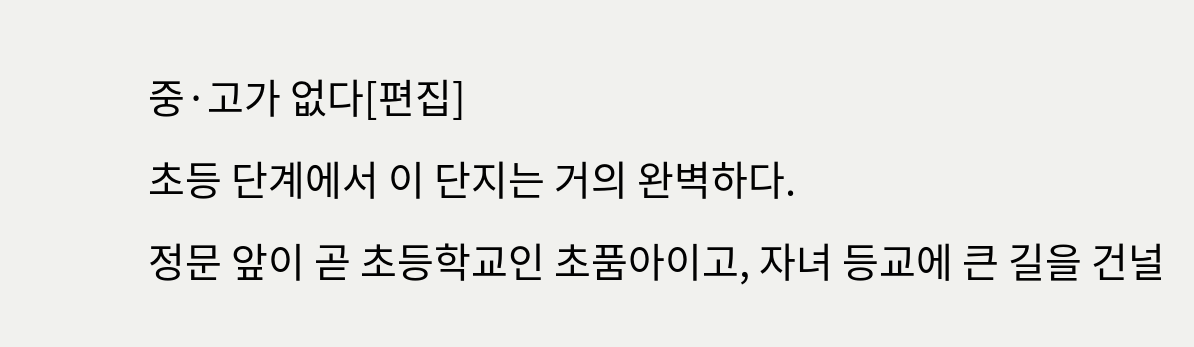중·고가 없다[편집]
초등 단계에서 이 단지는 거의 완벽하다.
정문 앞이 곧 초등학교인 초품아이고, 자녀 등교에 큰 길을 건널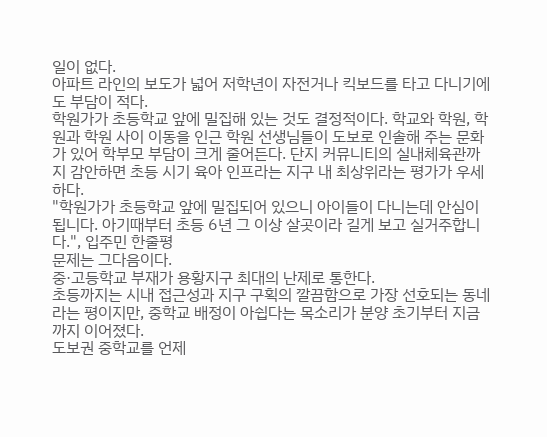일이 없다.
아파트 라인의 보도가 넓어 저학년이 자전거나 킥보드를 타고 다니기에도 부담이 적다.
학원가가 초등학교 앞에 밀집해 있는 것도 결정적이다. 학교와 학원, 학원과 학원 사이 이동을 인근 학원 선생님들이 도보로 인솔해 주는 문화가 있어 학부모 부담이 크게 줄어든다. 단지 커뮤니티의 실내체육관까지 감안하면 초등 시기 육아 인프라는 지구 내 최상위라는 평가가 우세하다.
"학원가가 초등학교 앞에 밀집되어 있으니 아이들이 다니는데 안심이 됩니다. 아기때부터 초등 6년 그 이상 살곳이라 길게 보고 실거주합니다.", 입주민 한줄평
문제는 그다음이다.
중·고등학교 부재가 용황지구 최대의 난제로 통한다.
초등까지는 시내 접근성과 지구 구획의 깔끔함으로 가장 선호되는 동네라는 평이지만, 중학교 배정이 아쉽다는 목소리가 분양 초기부터 지금까지 이어졌다.
도보권 중학교를 언제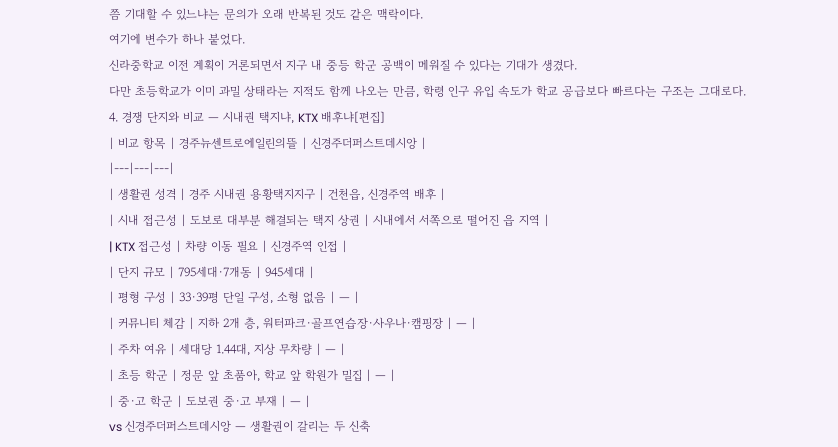쯤 기대할 수 있느냐는 문의가 오래 반복된 것도 같은 맥락이다.
여기에 변수가 하나 붙었다.
신라중학교 이전 계획이 거론되면서 지구 내 중등 학군 공백이 메워질 수 있다는 기대가 생겼다.
다만 초등학교가 이미 과밀 상태라는 지적도 함께 나오는 만큼, 학령 인구 유입 속도가 학교 공급보다 빠르다는 구조는 그대로다.
4. 경쟁 단지와 비교 — 시내권 택지냐, KTX 배후냐[편집]
| 비교 항목 | 경주뉴센트로에일린의뜰 | 신경주더퍼스트데시앙 |
|---|---|---|
| 생활권 성격 | 경주 시내권 용황택지지구 | 건천읍, 신경주역 배후 |
| 시내 접근성 | 도보로 대부분 해결되는 택지 상권 | 시내에서 서쪽으로 떨어진 읍 지역 |
| KTX 접근성 | 차량 이동 필요 | 신경주역 인접 |
| 단지 규모 | 795세대·7개동 | 945세대 |
| 평형 구성 | 33·39평 단일 구성, 소형 없음 | — |
| 커뮤니티 체감 | 지하 2개 층, 워터파크·골프연습장·사우나·캠핑장 | — |
| 주차 여유 | 세대당 1.44대, 지상 무차량 | — |
| 초등 학군 | 정문 앞 초품아, 학교 앞 학원가 밀집 | — |
| 중·고 학군 | 도보권 중·고 부재 | — |
vs 신경주더퍼스트데시앙 — 생활권이 갈리는 두 신축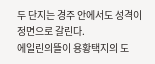두 단지는 경주 안에서도 성격이 정면으로 갈린다.
에일린의뜰이 용황택지의 도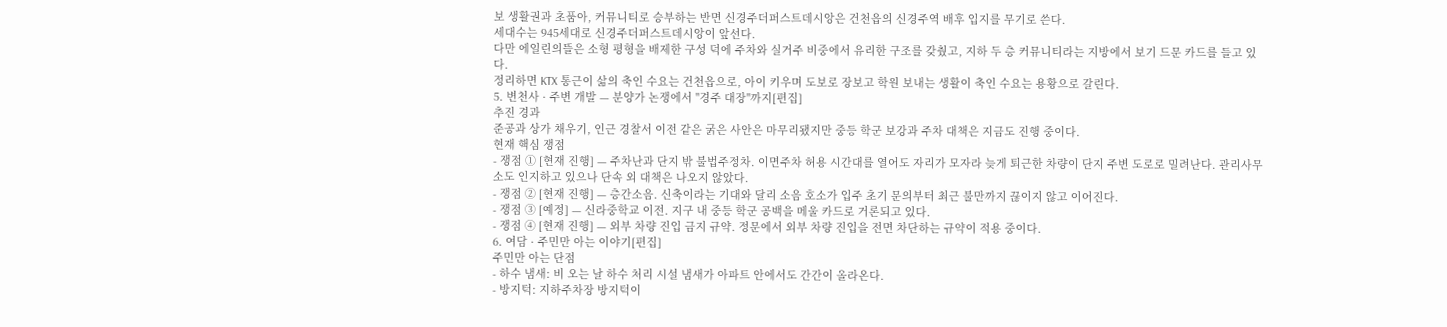보 생활권과 초품아, 커뮤니티로 승부하는 반면 신경주더퍼스트데시앙은 건천읍의 신경주역 배후 입지를 무기로 쓴다.
세대수는 945세대로 신경주더퍼스트데시앙이 앞선다.
다만 에일린의뜰은 소형 평형을 배제한 구성 덕에 주차와 실거주 비중에서 유리한 구조를 갖췄고, 지하 두 층 커뮤니티라는 지방에서 보기 드문 카드를 들고 있다.
정리하면 KTX 통근이 삶의 축인 수요는 건천읍으로, 아이 키우며 도보로 장보고 학원 보내는 생활이 축인 수요는 용황으로 갈린다.
5. 변천사 · 주변 개발 — 분양가 논쟁에서 "경주 대장"까지[편집]
추진 경과
준공과 상가 채우기, 인근 경찰서 이전 같은 굵은 사안은 마무리됐지만 중등 학군 보강과 주차 대책은 지금도 진행 중이다.
현재 핵심 쟁점
- 쟁점 ① [현재 진행] — 주차난과 단지 밖 불법주정차. 이면주차 허용 시간대를 열어도 자리가 모자라 늦게 퇴근한 차량이 단지 주변 도로로 밀려난다. 관리사무소도 인지하고 있으나 단속 외 대책은 나오지 않았다.
- 쟁점 ② [현재 진행] — 층간소음. 신축이라는 기대와 달리 소음 호소가 입주 초기 문의부터 최근 불만까지 끊이지 않고 이어진다.
- 쟁점 ③ [예정] — 신라중학교 이전. 지구 내 중등 학군 공백을 메울 카드로 거론되고 있다.
- 쟁점 ④ [현재 진행] — 외부 차량 진입 금지 규약. 정문에서 외부 차량 진입을 전면 차단하는 규약이 적용 중이다.
6. 여담 · 주민만 아는 이야기[편집]
주민만 아는 단점
- 하수 냄새: 비 오는 날 하수 처리 시설 냄새가 아파트 안에서도 간간이 올라온다.
- 방지턱: 지하주차장 방지턱이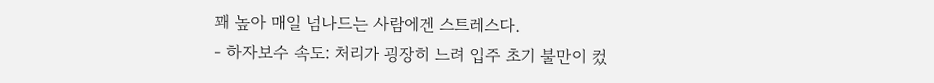꽤 높아 매일 넘나드는 사람에겐 스트레스다.
- 하자보수 속도: 처리가 굉장히 느려 입주 초기 불만이 컸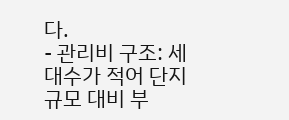다.
- 관리비 구조: 세대수가 적어 단지 규모 대비 부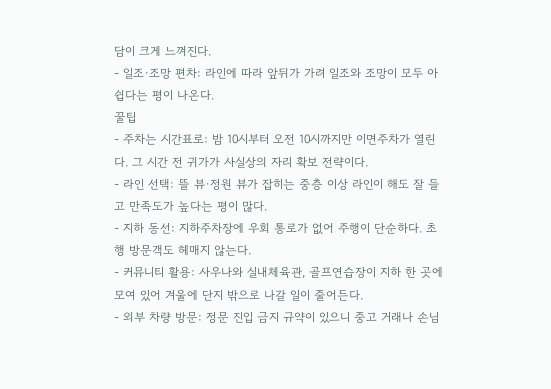담이 크게 느껴진다.
- 일조·조망 편차: 라인에 따라 앞뒤가 가려 일조와 조망이 모두 아쉽다는 평이 나온다.
꿀팁
- 주차는 시간표로: 밤 10시부터 오전 10시까지만 이면주차가 열린다. 그 시간 전 귀가가 사실상의 자리 확보 전략이다.
- 라인 선택: 뜰 뷰·정원 뷰가 잡히는 중층 이상 라인이 해도 잘 들고 만족도가 높다는 평이 많다.
- 지하 동선: 지하주차장에 우회 통로가 없어 주행이 단순하다. 초행 방문객도 헤매지 않는다.
- 커뮤니티 활용: 사우나와 실내체육관, 골프연습장이 지하 한 곳에 모여 있어 겨울에 단지 밖으로 나갈 일이 줄어든다.
- 외부 차량 방문: 정문 진입 금지 규약이 있으니 중고 거래나 손님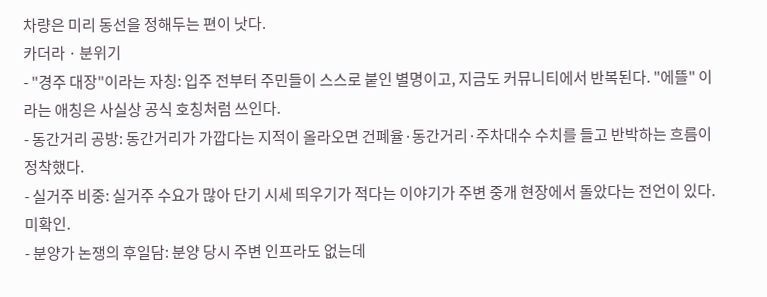차량은 미리 동선을 정해두는 편이 낫다.
카더라 · 분위기
- "경주 대장"이라는 자칭: 입주 전부터 주민들이 스스로 붙인 별명이고, 지금도 커뮤니티에서 반복된다. "에뜰" 이라는 애칭은 사실상 공식 호칭처럼 쓰인다.
- 동간거리 공방: 동간거리가 가깝다는 지적이 올라오면 건폐율·동간거리·주차대수 수치를 들고 반박하는 흐름이 정착했다.
- 실거주 비중: 실거주 수요가 많아 단기 시세 띄우기가 적다는 이야기가 주변 중개 현장에서 돌았다는 전언이 있다. 미확인.
- 분양가 논쟁의 후일담: 분양 당시 주변 인프라도 없는데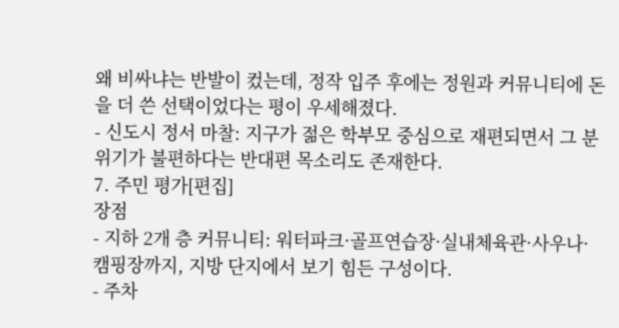왜 비싸냐는 반발이 컸는데, 정작 입주 후에는 정원과 커뮤니티에 돈을 더 쓴 선택이었다는 평이 우세해졌다.
- 신도시 정서 마찰: 지구가 젊은 학부모 중심으로 재편되면서 그 분위기가 불편하다는 반대편 목소리도 존재한다.
7. 주민 평가[편집]
장점
- 지하 2개 층 커뮤니티: 워터파크·골프연습장·실내체육관·사우나·캠핑장까지, 지방 단지에서 보기 힘든 구성이다.
- 주차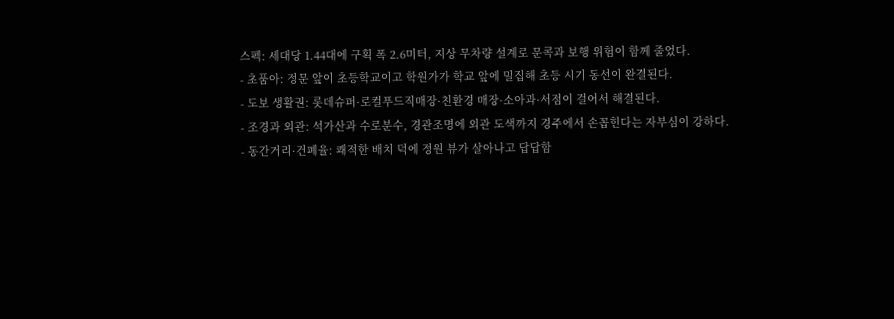스펙: 세대당 1.44대에 구획 폭 2.6미터, 지상 무차량 설계로 문콕과 보행 위험이 함께 줄었다.
- 초품아: 정문 앞이 초등학교이고 학원가가 학교 앞에 밀집해 초등 시기 동선이 완결된다.
- 도보 생활권: 롯데슈퍼·로컬푸드직매장·친환경 매장·소아과·서점이 걸어서 해결된다.
- 조경과 외관: 석가산과 수로분수, 경관조명에 외관 도색까지 경주에서 손꼽힌다는 자부심이 강하다.
- 동간거리·건폐율: 쾌적한 배치 덕에 정원 뷰가 살아나고 답답함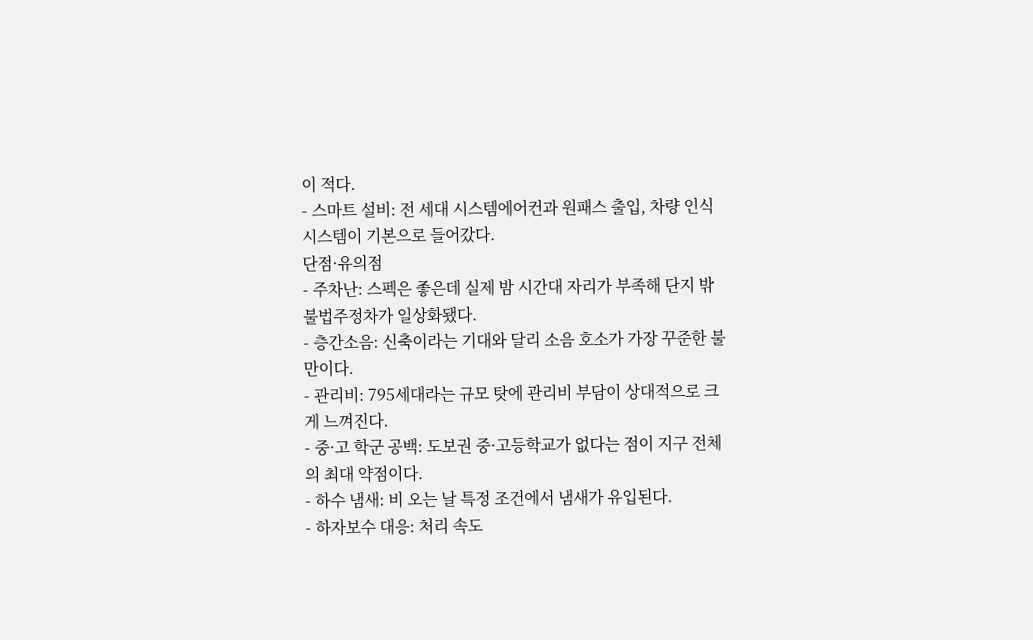이 적다.
- 스마트 설비: 전 세대 시스템에어컨과 원패스 출입, 차량 인식 시스템이 기본으로 들어갔다.
단점·유의점
- 주차난: 스펙은 좋은데 실제 밤 시간대 자리가 부족해 단지 밖 불법주정차가 일상화됐다.
- 층간소음: 신축이라는 기대와 달리 소음 호소가 가장 꾸준한 불만이다.
- 관리비: 795세대라는 규모 탓에 관리비 부담이 상대적으로 크게 느껴진다.
- 중·고 학군 공백: 도보권 중·고등학교가 없다는 점이 지구 전체의 최대 약점이다.
- 하수 냄새: 비 오는 날 특정 조건에서 냄새가 유입된다.
- 하자보수 대응: 처리 속도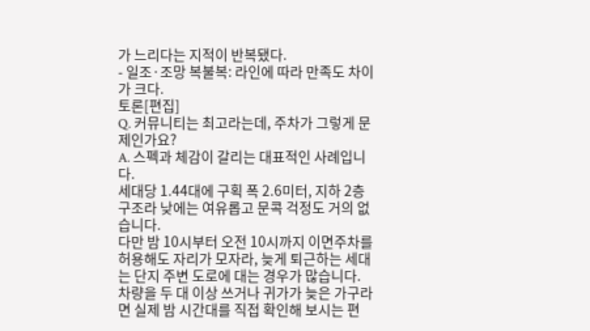가 느리다는 지적이 반복됐다.
- 일조·조망 복불복: 라인에 따라 만족도 차이가 크다.
토론[편집]
Q. 커뮤니티는 최고라는데, 주차가 그렇게 문제인가요?
A. 스펙과 체감이 갈리는 대표적인 사례입니다.
세대당 1.44대에 구획 폭 2.6미터, 지하 2층 구조라 낮에는 여유롭고 문콕 걱정도 거의 없습니다.
다만 밤 10시부터 오전 10시까지 이면주차를 허용해도 자리가 모자라, 늦게 퇴근하는 세대는 단지 주변 도로에 대는 경우가 많습니다.
차량을 두 대 이상 쓰거나 귀가가 늦은 가구라면 실제 밤 시간대를 직접 확인해 보시는 편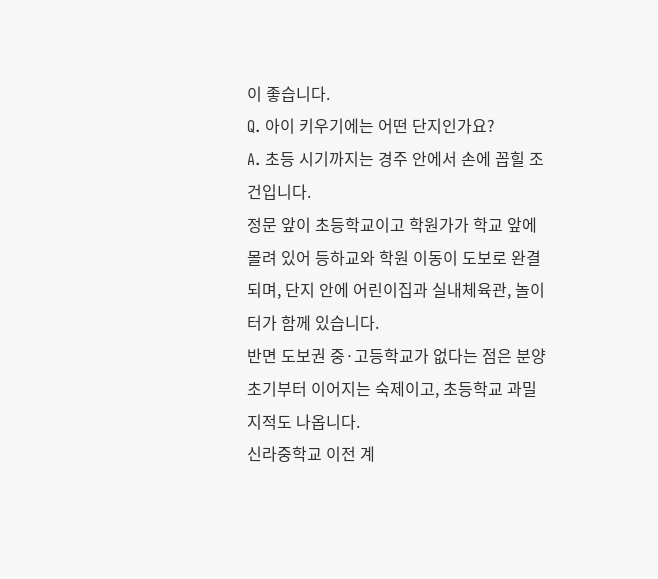이 좋습니다.
Q. 아이 키우기에는 어떤 단지인가요?
A. 초등 시기까지는 경주 안에서 손에 꼽힐 조건입니다.
정문 앞이 초등학교이고 학원가가 학교 앞에 몰려 있어 등하교와 학원 이동이 도보로 완결되며, 단지 안에 어린이집과 실내체육관, 놀이터가 함께 있습니다.
반면 도보권 중·고등학교가 없다는 점은 분양 초기부터 이어지는 숙제이고, 초등학교 과밀 지적도 나옵니다.
신라중학교 이전 계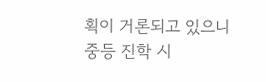획이 거론되고 있으니 중등 진학 시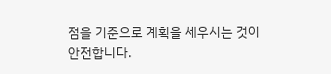점을 기준으로 계획을 세우시는 것이 안전합니다.